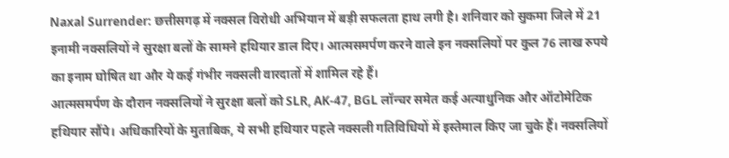Naxal Surrender: छत्तीसगढ़ में नक्सल विरोधी अभियान में बड़ी सफलता हाथ लगी है। शनिवार को सुकमा जिले में 21 इनामी नक्सलियों ने सुरक्षा बलों के सामने हथियार डाल दिए। आत्मसमर्पण करने वाले इन नक्सलियों पर कुल 76 लाख रुपये का इनाम घोषित था और ये कई गंभीर नक्सली वारदातों में शामिल रहे हैं।
आत्मसमर्पण के दौरान नक्सलियों ने सुरक्षा बलों को SLR, AK-47, BGL लॉन्चर समेत कई अत्याधुनिक और ऑटोमेटिक हथियार सौंपे। अधिकारियों के मुताबिक, ये सभी हथियार पहले नक्सली गतिविधियों में इस्तेमाल किए जा चुके हैं। नक्सलियों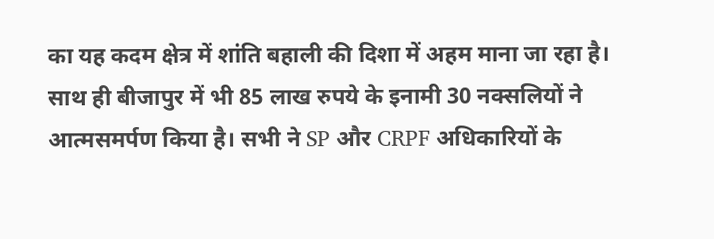का यह कदम क्षेत्र में शांति बहाली की दिशा में अहम माना जा रहा है।
साथ ही बीजापुर में भी 85 लाख रुपये के इनामी 30 नक्सलियों ने आत्मसमर्पण किया है। सभी ने SP और CRPF अधिकारियों के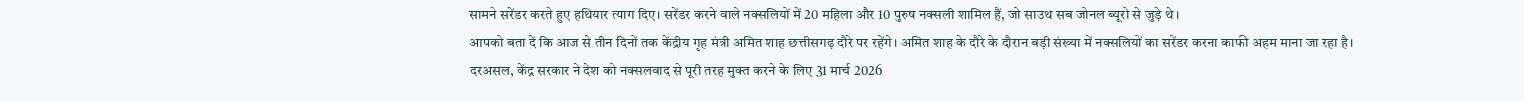सामने सरेंडर करते हुए हथियार त्याग दिए। सरेंडर करने वाले नक्सलियों में 20 महिला और 10 पुरुष नक्सली शामिल हैं, जो साउथ सब जोनल ब्यूरो से जुड़े थे।
आपको बता दें कि आज से तीन दिनों तक केंद्रीय गृह मंत्री अमित शाह छत्तीसगढ़ दौरे पर रहेंगे। अमित शाह के दौरे के दौरान बड़ी संख्या में नक्सलियों का सरेंडर करना काफी अहम माना जा रहा है।
दरअसल, केंद्र सरकार ने देश को नक्सलवाद से पूरी तरह मुक्त करने के लिए 31 मार्च 2026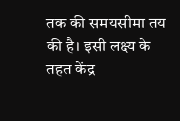तक की समयसीमा तय की है। इसी लक्ष्य के तहत केंद्र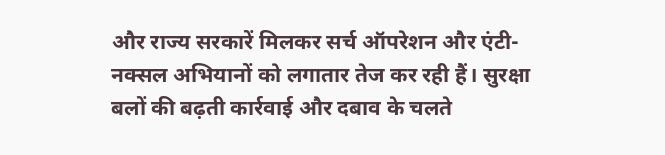और राज्य सरकारें मिलकर सर्च ऑपरेशन और एंटी-नक्सल अभियानों को लगातार तेज कर रही हैं। सुरक्षा बलों की बढ़ती कार्रवाई और दबाव के चलते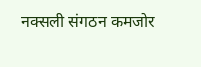नक्सली संगठन कमजोर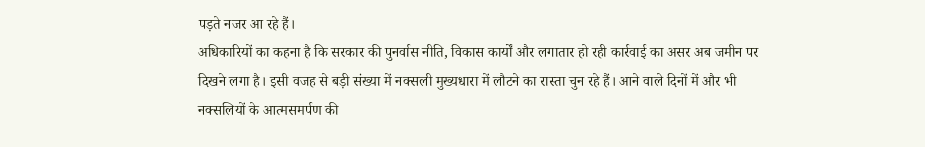पड़ते नजर आ रहे हैं।
अधिकारियों का कहना है कि सरकार की पुनर्वास नीति, विकास कार्यों और लगातार हो रही कार्रवाई का असर अब जमीन पर दिखने लगा है। इसी वजह से बड़ी संख्या में नक्सली मुख्यधारा में लौटने का रास्ता चुन रहे हैं। आने वाले दिनों में और भी नक्सलियों के आत्मसमर्पण की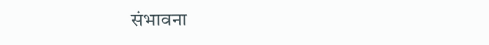संभावना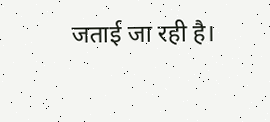जताई जा रही है।